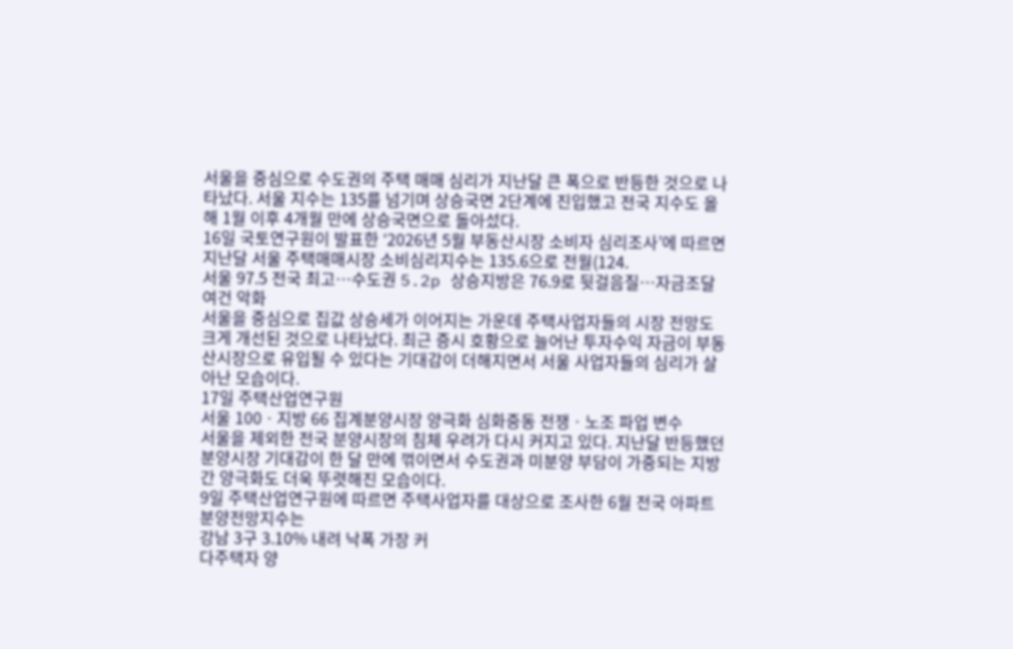서울을 중심으로 수도권의 주택 매매 심리가 지난달 큰 폭으로 반등한 것으로 나타났다. 서울 지수는 135를 넘기며 상승국면 2단계에 진입했고 전국 지수도 올해 1월 이후 4개월 만에 상승국면으로 돌아섰다.
16일 국토연구원이 발표한 ‘2026년 5월 부동산시장 소비자 심리조사’에 따르면 지난달 서울 주택매매시장 소비심리지수는 135.6으로 전월(124.
서울 97.5 전국 최고⋯수도권 5.2p 상승지방은 76.9로 뒷걸음질⋯자금조달 여건 악화
서울을 중심으로 집값 상승세가 이어지는 가운데 주택사업자들의 시장 전망도 크게 개선된 것으로 나타났다. 최근 증시 호황으로 늘어난 투자수익 자금이 부동산시장으로 유입될 수 있다는 기대감이 더해지면서 서울 사업자들의 심리가 살아난 모습이다.
17일 주택산업연구원
서울 100ㆍ지방 66 집계분양시장 양극화 심화중동 전쟁ㆍ노조 파업 변수
서울을 제외한 전국 분양시장의 침체 우려가 다시 커지고 있다. 지난달 반등했던 분양시장 기대감이 한 달 만에 꺾이면서 수도권과 미분양 부담이 가중되는 지방 간 양극화도 더욱 뚜렷해진 모습이다.
9일 주택산업연구원에 따르면 주택사업자를 대상으로 조사한 6월 전국 아파트 분양전망지수는
강남 3구 3.10% 내려 낙폭 가장 커
다주택자 양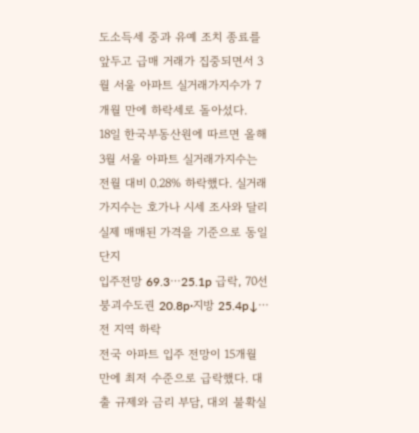도소득세 중과 유예 조치 종료를 앞두고 급매 거래가 집중되면서 3월 서울 아파트 실거래가지수가 7개월 만에 하락세로 돌아섰다.
18일 한국부동산원에 따르면 올해 3월 서울 아파트 실거래가지수는 전월 대비 0.28% 하락했다. 실거래가지수는 호가나 시세 조사와 달리 실제 매매된 가격을 기준으로 동일 단지
입주전망 69.3⋯25.1p 급락, 70선 붕괴수도권 20.8p·지방 25.4p↓⋯전 지역 하락
전국 아파트 입주 전망이 15개월 만에 최저 수준으로 급락했다. 대출 규제와 금리 부담, 대외 불확실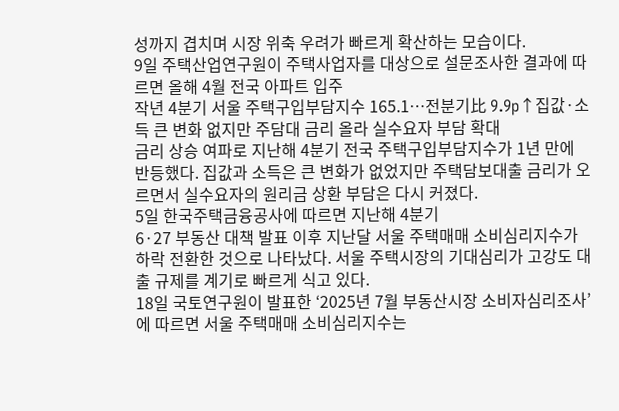성까지 겹치며 시장 위축 우려가 빠르게 확산하는 모습이다.
9일 주택산업연구원이 주택사업자를 대상으로 설문조사한 결과에 따르면 올해 4월 전국 아파트 입주
작년 4분기 서울 주택구입부담지수 165.1…전분기比 9.9p↑집값·소득 큰 변화 없지만 주담대 금리 올라 실수요자 부담 확대
금리 상승 여파로 지난해 4분기 전국 주택구입부담지수가 1년 만에 반등했다. 집값과 소득은 큰 변화가 없었지만 주택담보대출 금리가 오르면서 실수요자의 원리금 상환 부담은 다시 커졌다.
5일 한국주택금융공사에 따르면 지난해 4분기
6·27 부동산 대책 발표 이후 지난달 서울 주택매매 소비심리지수가 하락 전환한 것으로 나타났다. 서울 주택시장의 기대심리가 고강도 대출 규제를 계기로 빠르게 식고 있다.
18일 국토연구원이 발표한 ‘2025년 7월 부동산시장 소비자심리조사’에 따르면 서울 주택매매 소비심리지수는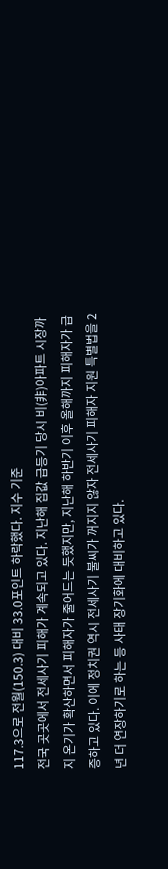117.3으로 전월(150.3) 대비 33.0포인트 하락했다. 지수 기준
전국 곳곳에서 전세사기 피해가 계속되고 있다. 지난해 집값 급등기 당시 비(非)아파트 시장까지 온기가 확산하면서 피해자가 줄어드는 듯했지만, 지난해 하반기 이후 올해까지 피해자가 급증하고 있다. 이에 정치권 역시 전세사기 불씨가 꺼지지 않자 전세사기 피해자 지원 특별법을 2년 더 연장하기로 하는 등 사태 장기화에 대비하고 있다.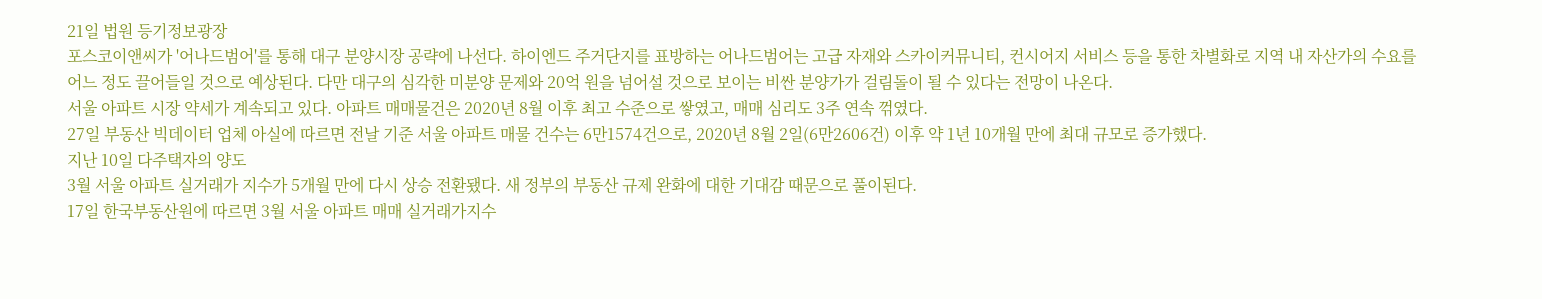21일 법원 등기정보광장
포스코이앤씨가 '어나드범어'를 통해 대구 분양시장 공략에 나선다. 하이엔드 주거단지를 표방하는 어나드범어는 고급 자재와 스카이커뮤니티, 컨시어지 서비스 등을 통한 차별화로 지역 내 자산가의 수요를 어느 정도 끌어들일 것으로 예상된다. 다만 대구의 심각한 미분양 문제와 20억 원을 넘어설 것으로 보이는 비싼 분양가가 걸림돌이 될 수 있다는 전망이 나온다.
서울 아파트 시장 약세가 계속되고 있다. 아파트 매매물건은 2020년 8월 이후 최고 수준으로 쌓였고, 매매 심리도 3주 연속 꺾였다.
27일 부동산 빅데이터 업체 아실에 따르면 전날 기준 서울 아파트 매물 건수는 6만1574건으로, 2020년 8월 2일(6만2606건) 이후 약 1년 10개월 만에 최대 규모로 증가했다.
지난 10일 다주택자의 양도
3월 서울 아파트 실거래가 지수가 5개월 만에 다시 상승 전환됐다. 새 정부의 부동산 규제 완화에 대한 기대감 때문으로 풀이된다.
17일 한국부동산원에 따르면 3월 서울 아파트 매매 실거래가지수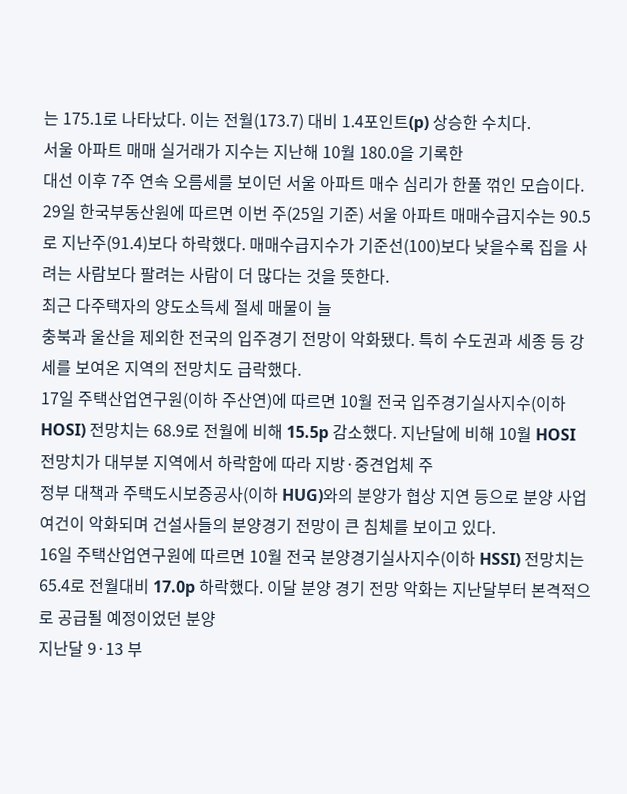는 175.1로 나타났다. 이는 전월(173.7) 대비 1.4포인트(p) 상승한 수치다.
서울 아파트 매매 실거래가 지수는 지난해 10월 180.0을 기록한
대선 이후 7주 연속 오름세를 보이던 서울 아파트 매수 심리가 한풀 꺾인 모습이다.
29일 한국부동산원에 따르면 이번 주(25일 기준) 서울 아파트 매매수급지수는 90.5로 지난주(91.4)보다 하락했다. 매매수급지수가 기준선(100)보다 낮을수록 집을 사려는 사람보다 팔려는 사람이 더 많다는 것을 뜻한다.
최근 다주택자의 양도소득세 절세 매물이 늘
충북과 울산을 제외한 전국의 입주경기 전망이 악화됐다. 특히 수도권과 세종 등 강세를 보여온 지역의 전망치도 급락했다.
17일 주택산업연구원(이하 주산연)에 따르면 10월 전국 입주경기실사지수(이하 HOSI) 전망치는 68.9로 전월에 비해 15.5p 감소했다. 지난달에 비해 10월 HOSI 전망치가 대부분 지역에서 하락함에 따라 지방·중견업체 주
정부 대책과 주택도시보증공사(이하 HUG)와의 분양가 협상 지연 등으로 분양 사업 여건이 악화되며 건설사들의 분양경기 전망이 큰 침체를 보이고 있다.
16일 주택산업연구원에 따르면 10월 전국 분양경기실사지수(이하 HSSI) 전망치는 65.4로 전월대비 17.0p 하락했다. 이달 분양 경기 전망 악화는 지난달부터 본격적으로 공급될 예정이었던 분양
지난달 9·13 부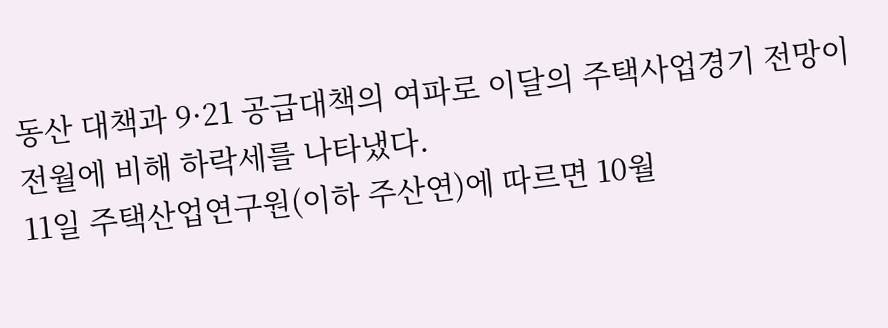동산 대책과 9·21 공급대책의 여파로 이달의 주택사업경기 전망이 전월에 비해 하락세를 나타냈다.
11일 주택산업연구원(이하 주산연)에 따르면 10월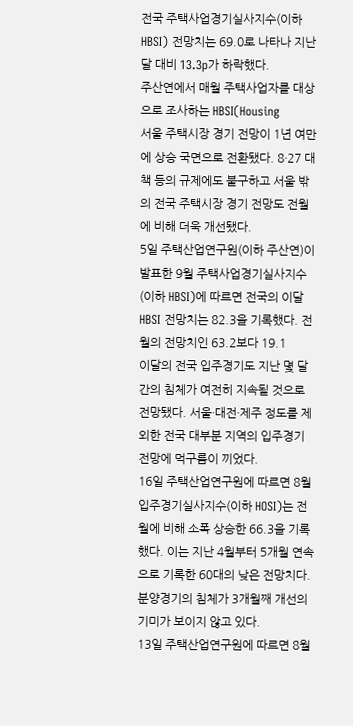전국 주택사업경기실사지수(이하 HBSI) 전망치는 69.0로 나타나 지난달 대비 13.3p가 하락했다.
주산연에서 매월 주택사업자를 대상으로 조사하는 HBSI(Housing
서울 주택시장 경기 전망이 1년 여만에 상승 국면으로 전환됐다. 8·27 대책 등의 규제에도 불구하고 서울 밖의 전국 주택시장 경기 전망도 전월에 비해 더욱 개선됐다.
5일 주택산업연구원(이하 주산연)이 발표한 9월 주택사업경기실사지수(이하 HBSI)에 따르면 전국의 이달 HBSI 전망치는 82.3을 기록했다. 전월의 전망치인 63.2보다 19.1
이달의 전국 입주경기도 지난 몇 달간의 침체가 여전히 지속될 것으로 전망됐다. 서울·대전·제주 정도를 제외한 전국 대부분 지역의 입주경기 전망에 먹구름이 끼었다.
16일 주택산업연구원에 따르면 8월 입주경기실사지수(이하 HOSI)는 전월에 비해 소폭 상승한 66.3을 기록했다. 이는 지난 4월부터 5개월 연속으로 기록한 60대의 낮은 전망치다.
분양경기의 침체가 3개월째 개선의 기미가 보이지 않고 있다.
13일 주택산업연구원에 따르면 8월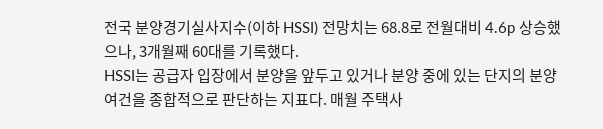전국 분양경기실사지수(이하 HSSI) 전망치는 68.8로 전월대비 4.6p 상승했으나, 3개월째 60대를 기록했다.
HSSI는 공급자 입장에서 분양을 앞두고 있거나 분양 중에 있는 단지의 분양여건을 종합적으로 판단하는 지표다. 매월 주택사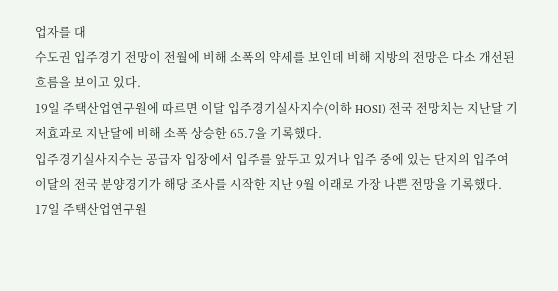업자를 대
수도권 입주경기 전망이 전월에 비해 소폭의 약세를 보인데 비해 지방의 전망은 다소 개선된 흐름을 보이고 있다.
19일 주택산업연구원에 따르면 이달 입주경기실사지수(이하 HOSI) 전국 전망치는 지난달 기저효과로 지난달에 비해 소폭 상승한 65.7을 기록했다.
입주경기실사지수는 공급자 입장에서 입주를 앞두고 있거나 입주 중에 있는 단지의 입주여
이달의 전국 분양경기가 해당 조사를 시작한 지난 9월 이래로 가장 나쁜 전망을 기록했다.
17일 주택산업연구원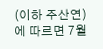(이하 주산연)에 따르면 7월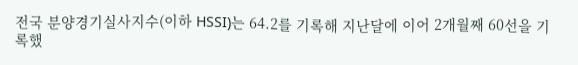전국 분양경기실사지수(이하 HSSI)는 64.2를 기록해 지난달에 이어 2개월째 60선을 기록했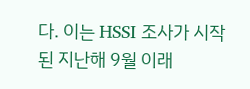다. 이는 HSSI 조사가 시작된 지난해 9월 이래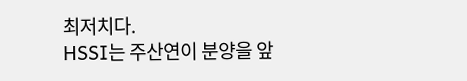최저치다.
HSSI는 주산연이 분양을 앞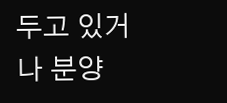두고 있거나 분양